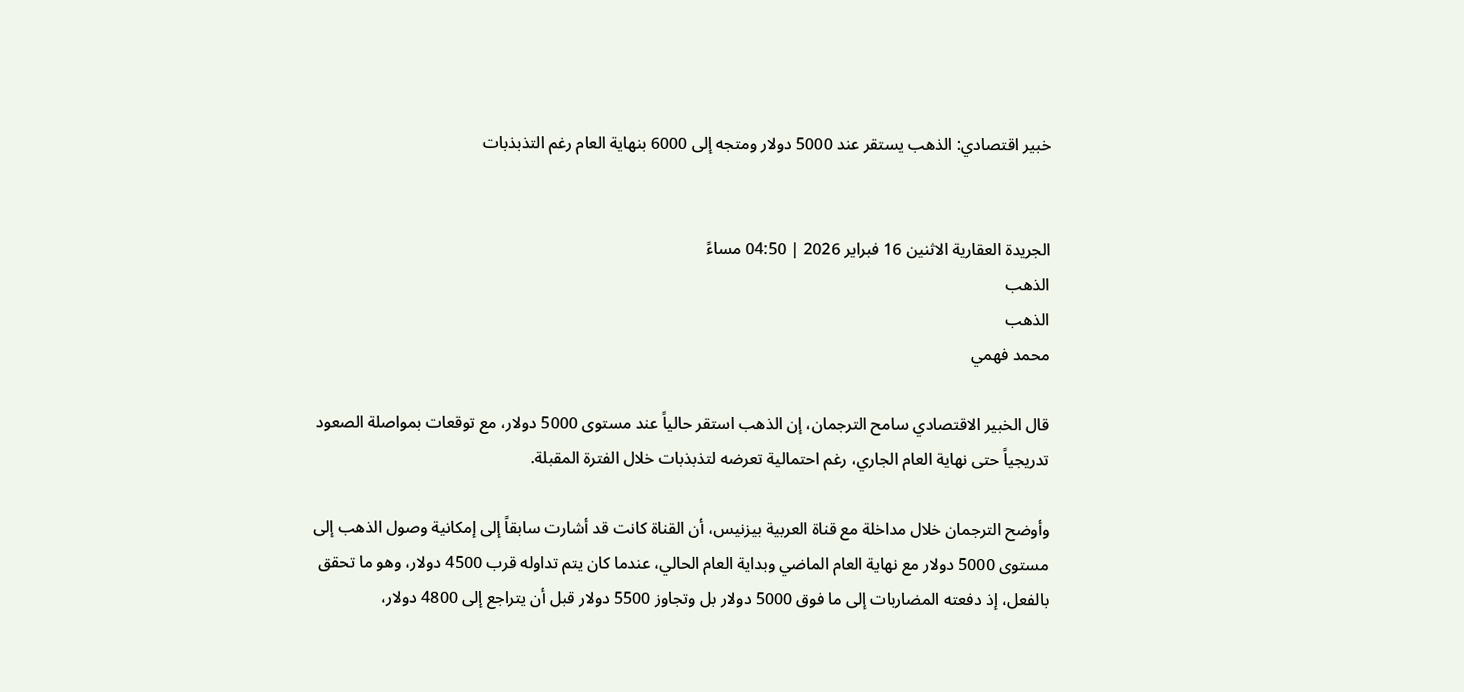خبير اقتصادي: الذهب يستقر عند 5000 دولار ومتجه إلى 6000 بنهاية العام رغم التذبذبات


الجريدة العقارية الاثنين 16 فبراير 2026 | 04:50 مساءً
الذهب
الذهب
محمد فهمي

قال الخبير الاقتصادي سامح الترجمان، إن الذهب استقر حالياً عند مستوى 5000 دولار، مع توقعات بمواصلة الصعود تدريجياً حتى نهاية العام الجاري، رغم احتمالية تعرضه لتذبذبات خلال الفترة المقبلة.

وأوضح الترجمان خلال مداخلة مع قناة العربية بيزنيس، أن القناة كانت قد أشارت سابقاً إلى إمكانية وصول الذهب إلى مستوى 5000 دولار مع نهاية العام الماضي وبداية العام الحالي، عندما كان يتم تداوله قرب 4500 دولار، وهو ما تحقق بالفعل، إذ دفعته المضاربات إلى ما فوق 5000 دولار بل وتجاوز 5500 دولار قبل أن يتراجع إلى 4800 دولار،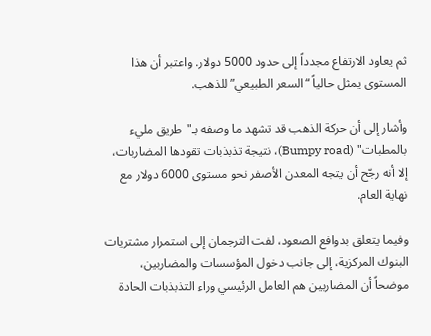ثم يعاود الارتفاع مجدداً إلى حدود 5000 دولار. واعتبر أن هذا المستوى يمثل حالياً “السعر الطبيعي” للذهب.

وأشار إلى أن حركة الذهب قد تشهد ما وصفه بـ"طريق مليء بالمطبات" (Bumpy road)، نتيجة تذبذبات تقودها المضاربات، إلا أنه رجّح أن يتجه المعدن الأصفر نحو مستوى 6000 دولار مع نهاية العام.

وفيما يتعلق بدوافع الصعود، لفت الترجمان إلى استمرار مشتريات البنوك المركزية، إلى جانب دخول المؤسسات والمضاربين، موضحاً أن المضاربين هم العامل الرئيسي وراء التذبذبات الحادة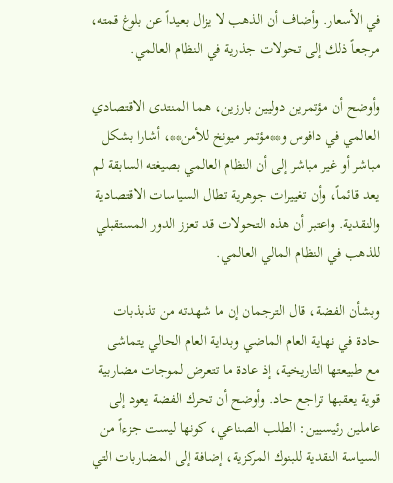في الأسعار. وأضاف أن الذهب لا يزال بعيداً عن بلوغ قمته، مرجعاً ذلك إلى تحولات جذرية في النظام العالمي.

وأوضح أن مؤتمرين دوليين بارزين، هما المنتدى الاقتصادي العالمي في دافوس و**مؤتمر ميونخ للأمن**، أشارا بشكل مباشر أو غير مباشر إلى أن النظام العالمي بصيغته السابقة لم يعد قائماً، وأن تغييرات جوهرية تطال السياسات الاقتصادية والنقدية. واعتبر أن هذه التحولات قد تعزز الدور المستقبلي للذهب في النظام المالي العالمي.

وبشأن الفضة، قال الترجمان إن ما شهدته من تذبذبات حادة في نهاية العام الماضي وبداية العام الحالي يتماشى مع طبيعتها التاريخية، إذ عادة ما تتعرض لموجات مضاربية قوية يعقبها تراجع حاد. وأوضح أن تحرك الفضة يعود إلى عاملين رئيسيين: الطلب الصناعي، كونها ليست جزءاً من السياسة النقدية للبنوك المركزية، إضافة إلى المضاربات التي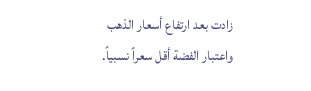زادت بعد ارتفاع أسعار الذهب واعتبار الفضة أقل سعراً نسبياً.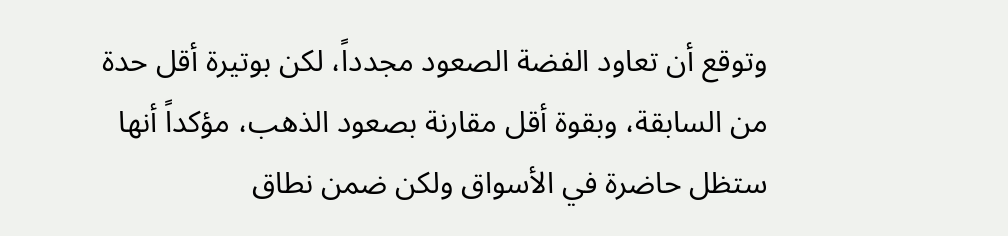وتوقع أن تعاود الفضة الصعود مجدداً، لكن بوتيرة أقل حدة من السابقة، وبقوة أقل مقارنة بصعود الذهب، مؤكداً أنها ستظل حاضرة في الأسواق ولكن ضمن نطاق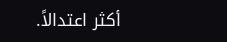أكثر اعتدالاً.